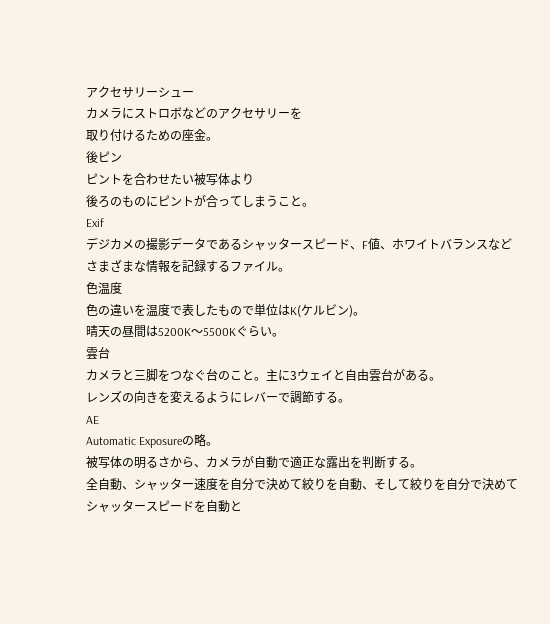アクセサリーシュー
カメラにストロボなどのアクセサリーを
取り付けるための座金。
後ピン
ピントを合わせたい被写体より
後ろのものにピントが合ってしまうこと。
Exif
デジカメの撮影データであるシャッタースピード、F値、ホワイトバランスなど
さまざまな情報を記録するファイル。
色温度
色の違いを温度で表したもので単位はK(ケルビン)。
晴天の昼間は5200K〜5500Kぐらい。
雲台
カメラと三脚をつなぐ台のこと。主に3ウェイと自由雲台がある。
レンズの向きを変えるようにレバーで調節する。
AE
Automatic Exposureの略。
被写体の明るさから、カメラが自動で適正な露出を判断する。
全自動、シャッター速度を自分で決めて絞りを自動、そして絞りを自分で決めて
シャッタースピードを自動と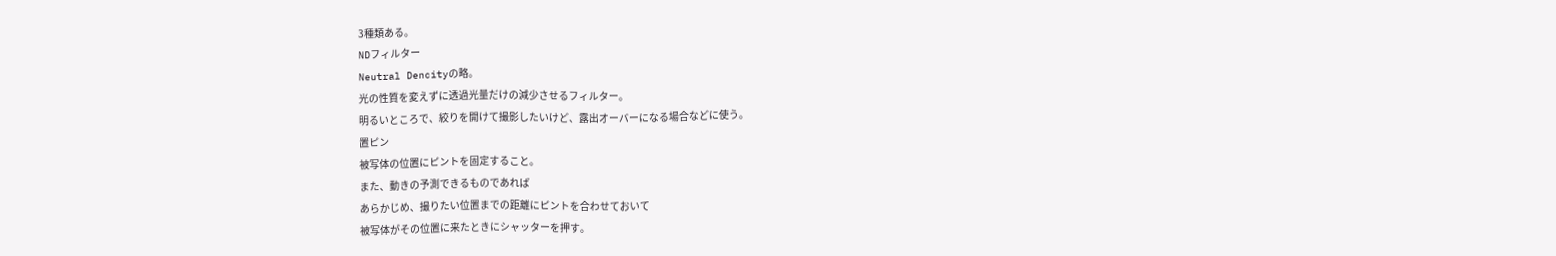3種類ある。
NDフィルター
Neutral Dencityの略。
光の性質を変えずに透過光量だけの減少させるフィルター。
明るいところで、絞りを開けて撮影したいけど、露出オーバーになる場合などに使う。
置ピン
被写体の位置にピントを固定すること。
また、動きの予測できるものであれば
あらかじめ、撮りたい位置までの距離にピントを合わせておいて
被写体がその位置に来たときにシャッターを押す。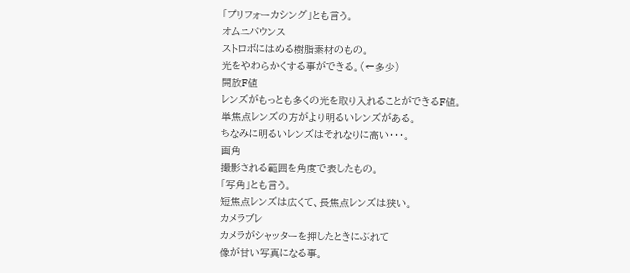「プリフォーカシング」とも言う。
オムニバウンス
ストロボにはめる樹脂素材のもの。
光をやわらかくする事ができる。(←多少)
開放F値
レンズがもっとも多くの光を取り入れることができるF値。
単焦点レンズの方がより明るいレンズがある。
ちなみに明るいレンズはそれなりに高い・・・。
画角
撮影される範囲を角度で表したもの。
「写角」とも言う。
短焦点レンズは広くて、長焦点レンズは狭い。
カメラブレ
カメラがシャッターを押したときにぶれて
像が甘い写真になる事。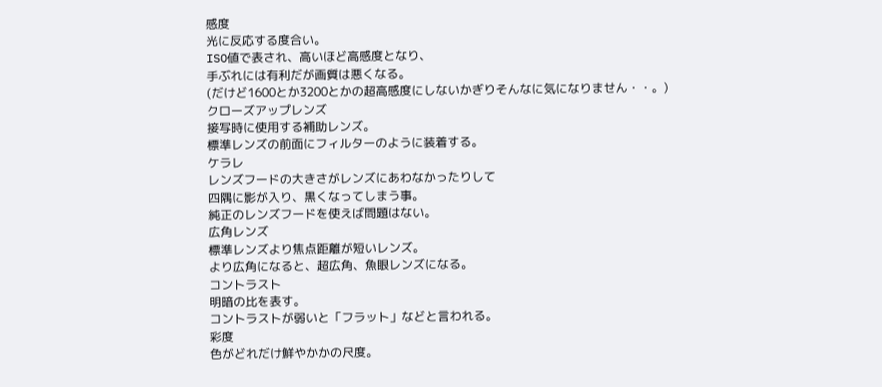感度
光に反応する度合い。
ISO値で表され、高いほど高感度となり、
手ぶれには有利だが画質は悪くなる。
(だけど1600とか3200とかの超高感度にしないかぎりそんなに気になりません・・。)
クローズアップレンズ
接写時に使用する補助レンズ。
標準レンズの前面にフィルターのように装着する。
ケラレ
レンズフードの大きさがレンズにあわなかったりして
四隅に影が入り、黒くなってしまう事。
純正のレンズフードを使えば問題はない。
広角レンズ
標準レンズより焦点距離が短いレンズ。
より広角になると、超広角、魚眼レンズになる。
コントラスト
明暗の比を表す。
コントラストが弱いと「フラット」などと言われる。
彩度
色がどれだけ鮮やかかの尺度。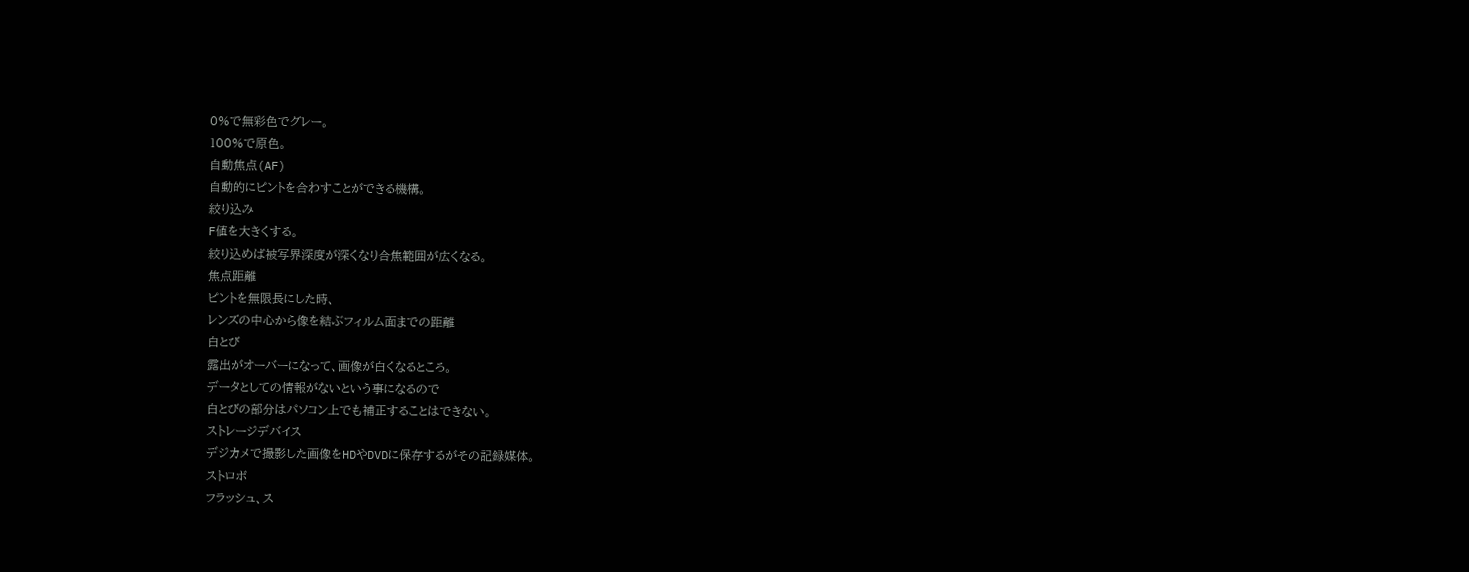0%で無彩色でグレー。
100%で原色。
自動焦点(AF)
自動的にピントを合わすことができる機構。
絞り込み
F値を大きくする。
絞り込めば被写界深度が深くなり合焦範囲が広くなる。
焦点距離
ピントを無限長にした時、
レンズの中心から像を結ぶフィルム面までの距離
白とび
露出がオーバーになって、画像が白くなるところ。
データとしての情報がないという事になるので
白とびの部分はパソコン上でも補正することはできない。
ストレージデバイス
デジカメで撮影した画像をHDやDVDに保存するがその記録媒体。
ストロボ
フラッシュ、ス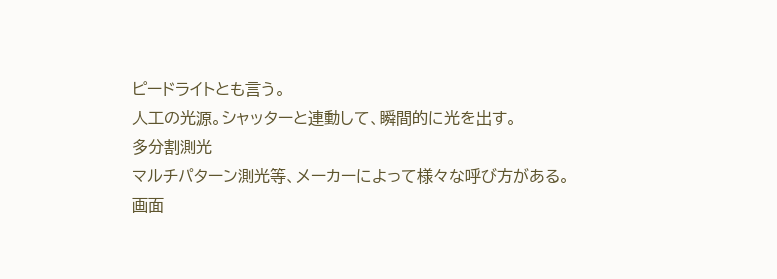ピードライトとも言う。
人工の光源。シャッターと連動して、瞬間的に光を出す。
多分割測光
マルチパターン測光等、メーカーによって様々な呼び方がある。
画面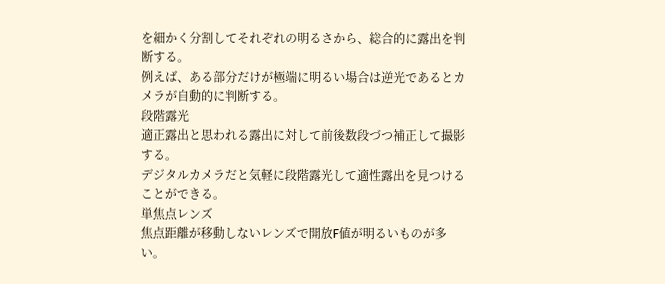を細かく分割してそれぞれの明るさから、総合的に露出を判断する。
例えば、ある部分だけが極端に明るい場合は逆光であるとカメラが自動的に判断する。
段階露光
適正露出と思われる露出に対して前後数段づつ補正して撮影する。
デジタルカメラだと気軽に段階露光して適性露出を見つけることができる。
単焦点レンズ
焦点距離が移動しないレンズで開放F値が明るいものが多い。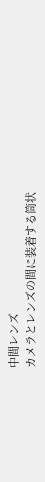中間レンズ
カメラとレンズの間に装着する筒状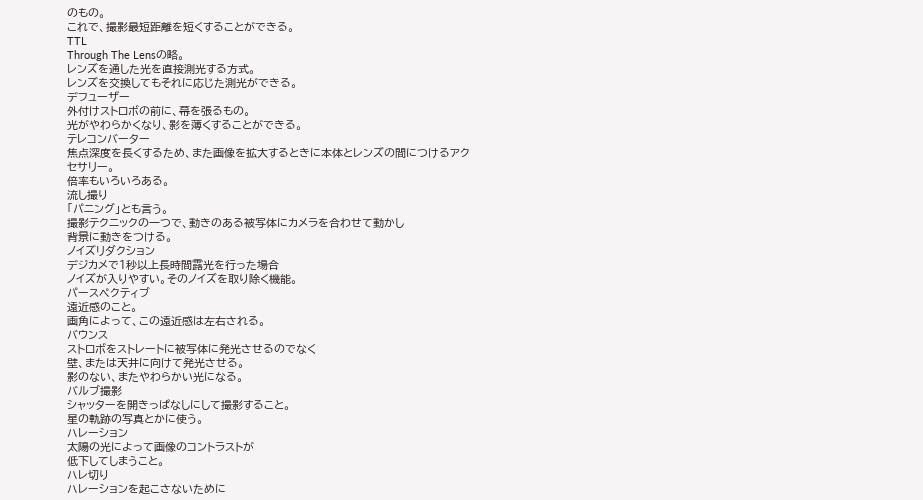のもの。
これで、撮影最短距離を短くすることができる。
TTL
Through The Lensの略。
レンズを通した光を直接測光する方式。
レンズを交換してもそれに応じた測光ができる。
デフューザー
外付けストロボの前に、幕を張るもの。
光がやわらかくなり、影を薄くすることができる。
テレコンバーター
焦点深度を長くするため、また画像を拡大するときに本体とレンズの間につけるアクセサリー。
倍率もいろいろある。
流し撮り
「パニング」とも言う。
撮影テクニックの一つで、動きのある被写体にカメラを合わせて動かし
背景に動きをつける。
ノイズリダクション
デジカメで1秒以上長時間露光を行った場合
ノイズが入りやすい。そのノイズを取り除く機能。
パースペクティブ
遠近感のこと。
画角によって、この遠近感は左右される。
バウンス
ストロボをストレートに被写体に発光させるのでなく
壁、または天井に向けて発光させる。
影のない、またやわらかい光になる。
バルブ撮影
シャッターを開きっぱなしにして撮影すること。
星の軌跡の写真とかに使う。
ハレーション
太陽の光によって画像のコントラストが
低下してしまうこと。
ハレ切り
ハレーションを起こさないために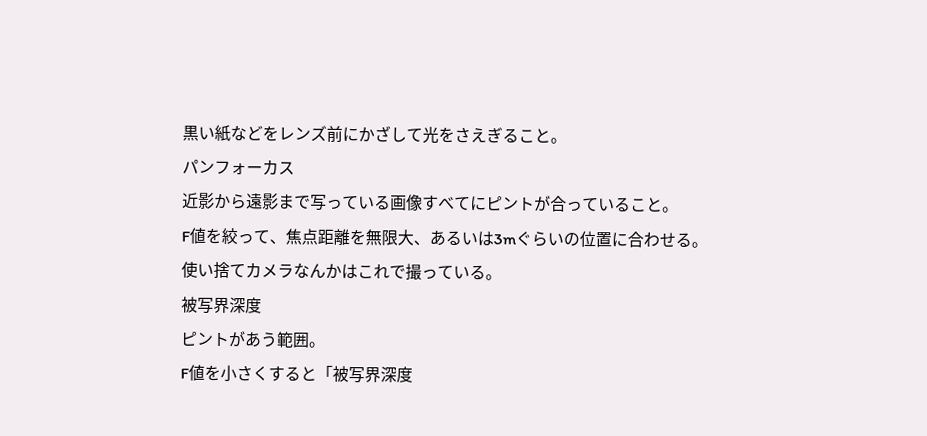黒い紙などをレンズ前にかざして光をさえぎること。
パンフォーカス
近影から遠影まで写っている画像すべてにピントが合っていること。
F値を絞って、焦点距離を無限大、あるいは3mぐらいの位置に合わせる。
使い捨てカメラなんかはこれで撮っている。
被写界深度
ピントがあう範囲。
F値を小さくすると「被写界深度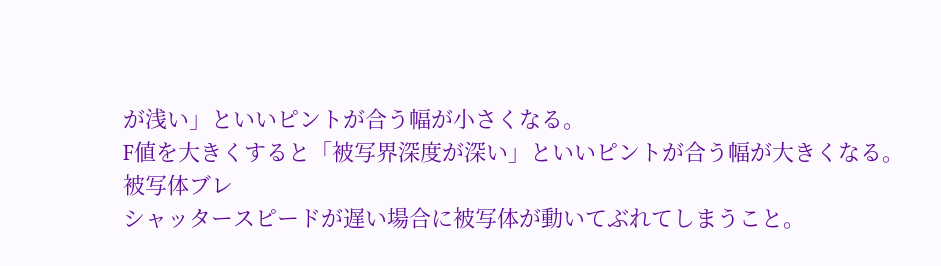が浅い」といいピントが合う幅が小さくなる。
F値を大きくすると「被写界深度が深い」といいピントが合う幅が大きくなる。
被写体ブレ
シャッタースピードが遅い場合に被写体が動いてぶれてしまうこと。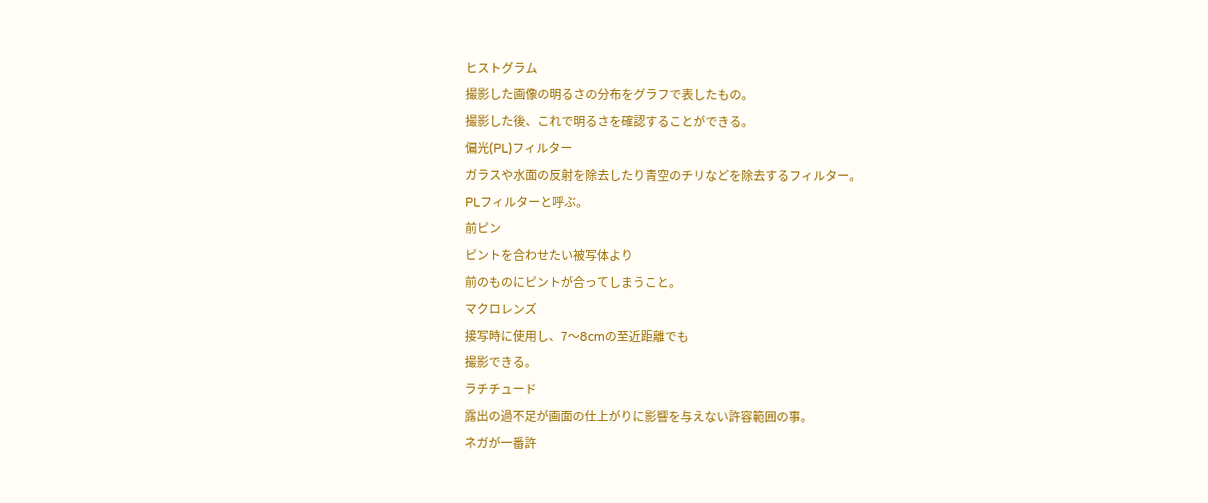ヒストグラム
撮影した画像の明るさの分布をグラフで表したもの。
撮影した後、これで明るさを確認することができる。
偏光(PL)フィルター
ガラスや水面の反射を除去したり青空のチリなどを除去するフィルター。
PLフィルターと呼ぶ。
前ピン
ピントを合わせたい被写体より
前のものにピントが合ってしまうこと。
マクロレンズ
接写時に使用し、7〜8cmの至近距離でも
撮影できる。
ラチチュード
露出の過不足が画面の仕上がりに影響を与えない許容範囲の事。
ネガが一番許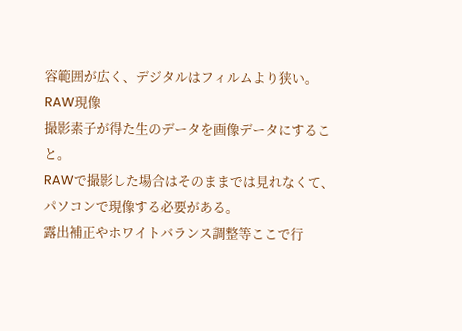容範囲が広く、デジタルはフィルムより狭い。
RAW現像
撮影素子が得た生のデータを画像データにすること。
RAWで撮影した場合はそのままでは見れなくて、
パソコンで現像する必要がある。
露出補正やホワイトバランス調整等ここで行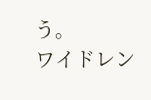う。
ワイドレン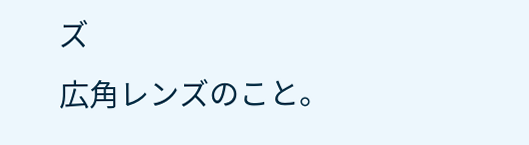ズ
広角レンズのこと。